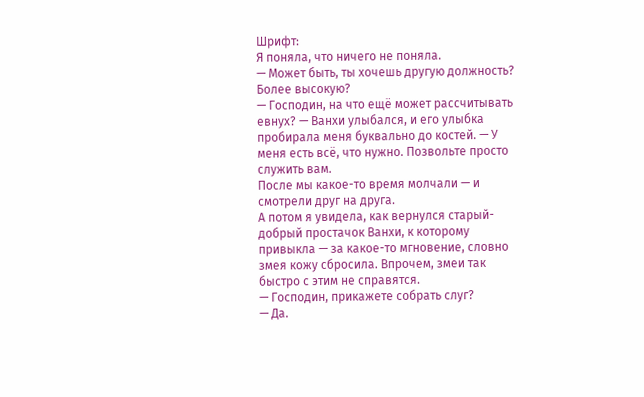Шрифт:
Я поняла, что ничего не поняла.
— Может быть, ты хочешь другую должность? Более высокую?
— Господин, на что ещё может рассчитывать евнух? — Ванхи улыбался, и его улыбка пробирала меня буквально до костей. — У меня есть всё, что нужно. Позвольте просто служить вам.
После мы какое-то время молчали — и смотрели друг на друга.
А потом я увидела, как вернулся старый-добрый простачок Ванхи, к которому привыкла — за какое-то мгновение, словно змея кожу сбросила. Впрочем, змеи так быстро с этим не справятся.
— Господин, прикажете собрать слуг?
— Да.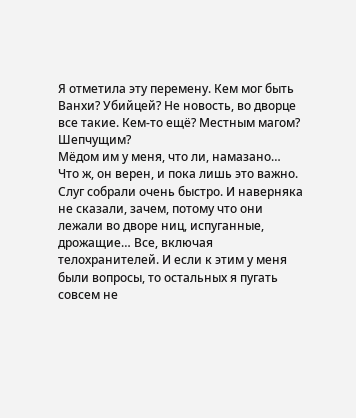Я отметила эту перемену. Кем мог быть Ванхи? Убийцей? Не новость, во дворце все такие. Кем-то ещё? Местным магом? Шепчущим?
Мёдом им у меня, что ли, намазано…
Что ж, он верен, и пока лишь это важно.
Слуг собрали очень быстро. И наверняка не сказали, зачем, потому что они лежали во дворе ниц, испуганные, дрожащие… Все, включая телохранителей. И если к этим у меня были вопросы, то остальных я пугать совсем не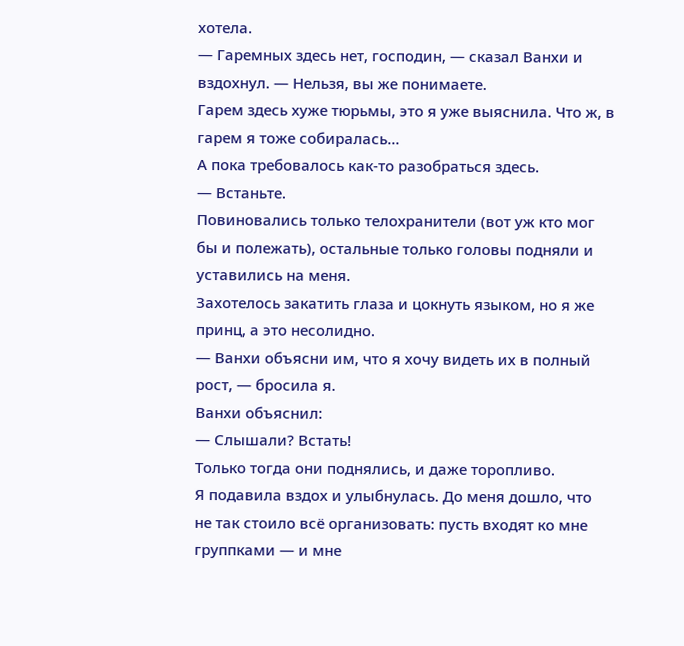хотела.
— Гаремных здесь нет, господин, — сказал Ванхи и вздохнул. — Нельзя, вы же понимаете.
Гарем здесь хуже тюрьмы, это я уже выяснила. Что ж, в гарем я тоже собиралась…
А пока требовалось как-то разобраться здесь.
— Встаньте.
Повиновались только телохранители (вот уж кто мог бы и полежать), остальные только головы подняли и уставились на меня.
Захотелось закатить глаза и цокнуть языком, но я же принц, а это несолидно.
— Ванхи объясни им, что я хочу видеть их в полный рост, — бросила я.
Ванхи объяснил:
— Слышали? Встать!
Только тогда они поднялись, и даже торопливо.
Я подавила вздох и улыбнулась. До меня дошло, что не так стоило всё организовать: пусть входят ко мне группками — и мне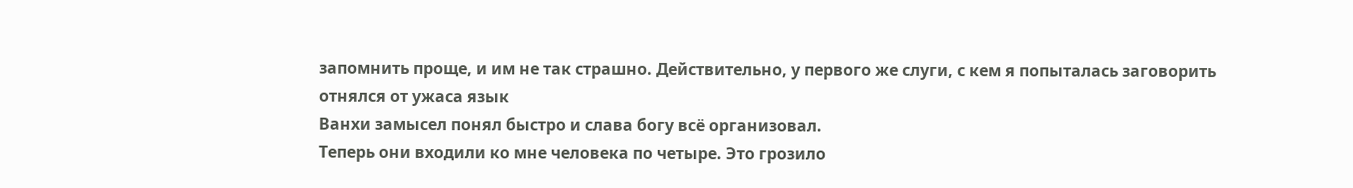запомнить проще, и им не так страшно. Действительно, у первого же слуги, с кем я попыталась заговорить отнялся от ужаса язык
Ванхи замысел понял быстро и слава богу всё организовал.
Теперь они входили ко мне человека по четыре. Это грозило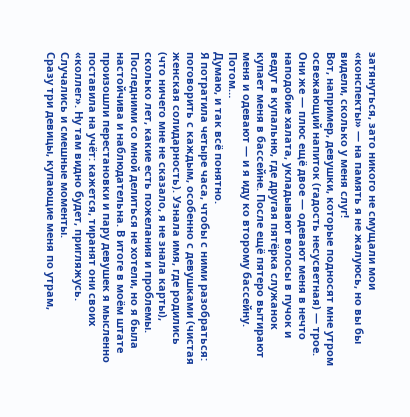затянуться, зато никого не смущали мои «конспекты» — на память я не жалуюсь, но вы бы видели, сколько у меня слуг!
Вот, например, девушки, которые подносят мне утром освежающий напиток (гадость несусветная) — трое. Они же — плюс ещё двое — одевают меня в нечто наподобие халата, укладывают волосы в пучок и ведут в купальню, где другая пятёрка служанок купает меня в бассейне. После ещё пятеро вытирают меня и одевают — и я иду ко второму бассейну. Потом…
Думаю, и так всё понятно.
Я потратила четыре часа, чтобы с ними разобраться: поговорить с каждым, особенно с девушками (чистая женская солидарность). Узнала имя, где родились (что ничего мне не сказало, я не знала карты), сколько лет, какие есть пожелания и проблемы. Последними со мной делиться не хотели, но я была настойчива и наблюдательна. В итоге в моём штате произошли перестановки и пару девушек я мысленно поставила на учёт: кажется, тиранят они своих «коллег». Ну там видно будет, пригляжусь.
Случались и смешные моменты.
Сразу три девицы, купающие меня по утрам,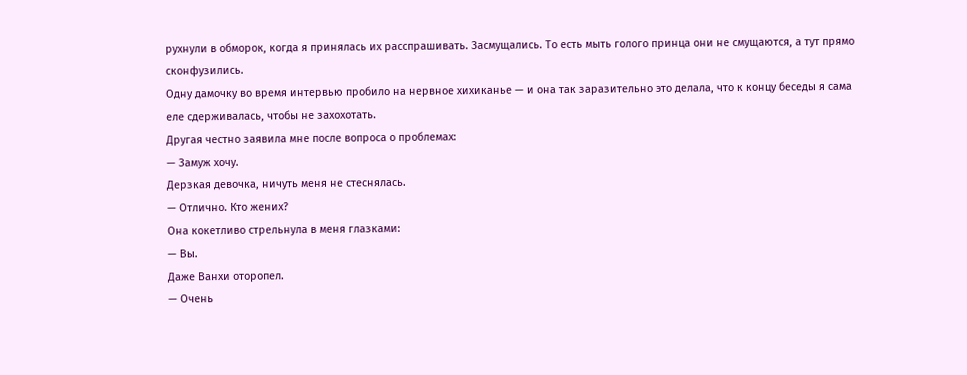рухнули в обморок, когда я принялась их расспрашивать. Засмущались. То есть мыть голого принца они не смущаются, а тут прямо сконфузились.
Одну дамочку во время интервью пробило на нервное хихиканье — и она так заразительно это делала, что к концу беседы я сама еле сдерживалась, чтобы не захохотать.
Другая честно заявила мне после вопроса о проблемах:
— Замуж хочу.
Дерзкая девочка, ничуть меня не стеснялась.
— Отлично. Кто жених?
Она кокетливо стрельнула в меня глазками:
— Вы.
Даже Ванхи оторопел.
— Очень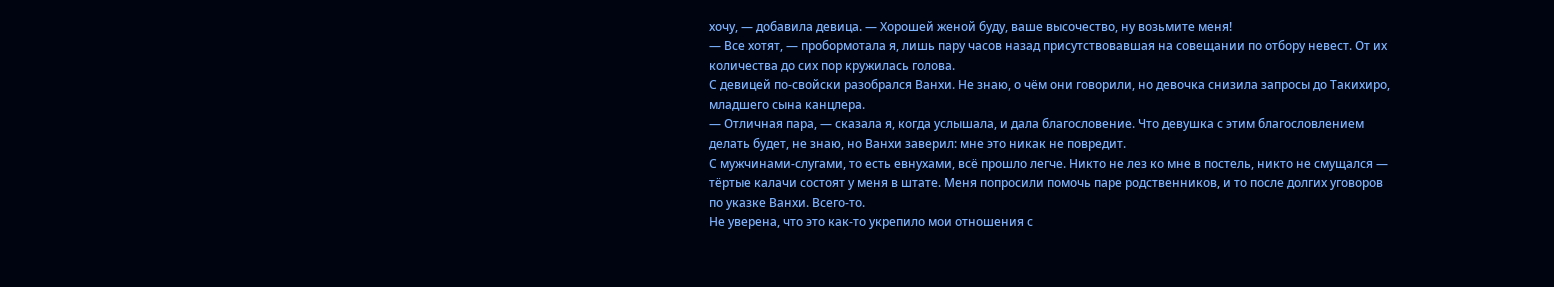хочу, — добавила девица. — Хорошей женой буду, ваше высочество, ну возьмите меня!
— Все хотят, — пробормотала я, лишь пару часов назад присутствовавшая на совещании по отбору невест. От их количества до сих пор кружилась голова.
С девицей по-свойски разобрался Ванхи. Не знаю, о чём они говорили, но девочка снизила запросы до Такихиро, младшего сына канцлера.
— Отличная пара, — сказала я, когда услышала, и дала благословение. Что девушка с этим благословлением делать будет, не знаю, но Ванхи заверил: мне это никак не повредит.
С мужчинами-слугами, то есть евнухами, всё прошло легче. Никто не лез ко мне в постель, никто не смущался — тёртые калачи состоят у меня в штате. Меня попросили помочь паре родственников, и то после долгих уговоров по указке Ванхи. Всего-то.
Не уверена, что это как-то укрепило мои отношения с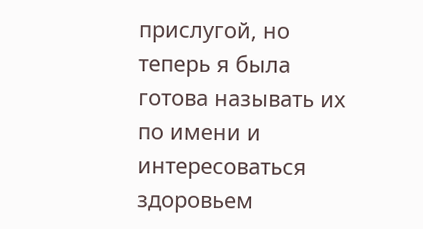прислугой, но теперь я была готова называть их по имени и интересоваться здоровьем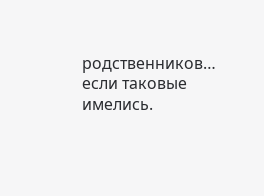родственников… если таковые имелись.